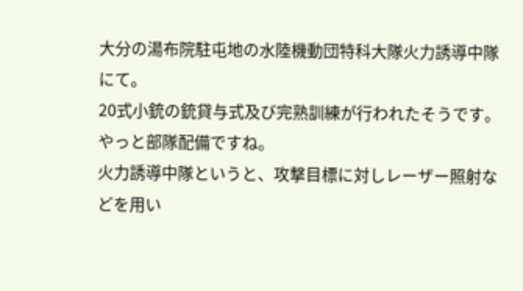大分の湯布院駐屯地の水陸機動団特科大隊火力誘導中隊にて。
20式小銃の銃貸与式及び完熟訓練が行われたそうです。
やっと部隊配備ですね。
火力誘導中隊というと、攻撃目標に対しレーザー照射などを用い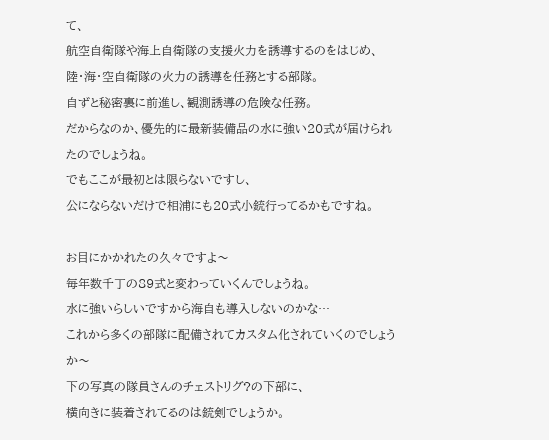て、
航空自衛隊や海上自衛隊の支援火力を誘導するのをはじめ、
陸・海・空自衛隊の火力の誘導を任務とする部隊。
自ずと秘密裏に前進し、観測誘導の危険な任務。
だからなのか、優先的に最新装備品の水に強い20式が届けられたのでしょうね。
でもここが最初とは限らないですし、
公にならないだけで相浦にも20式小銃行ってるかもですね。

お目にかかれたの久々ですよ〜
毎年数千丁の89式と変わっていくんでしょうね。
水に強いらしいですから海自も導入しないのかな…
これから多くの部隊に配備されてカスタム化されていくのでしょうか〜
下の写真の隊員さんのチェストリグ?の下部に、
横向きに装着されてるのは銃剣でしょうか。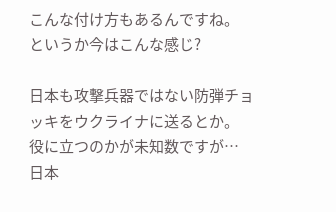こんな付け方もあるんですね。
というか今はこんな感じ?

日本も攻撃兵器ではない防弾チョッキをウクライナに送るとか。
役に立つのかが未知数ですが…
日本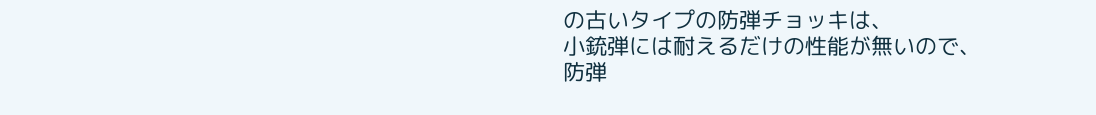の古いタイプの防弾チョッキは、
小銃弾には耐えるだけの性能が無いので、
防弾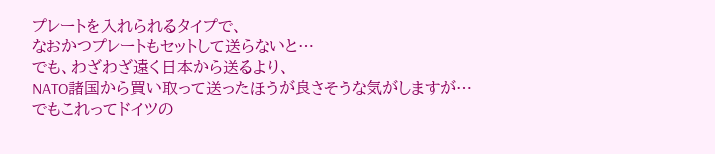プレートを入れられるタイプで、
なおかつプレートもセットして送らないと…
でも、わざわざ遠く日本から送るより、
NATO諸国から買い取って送ったほうが良さそうな気がしますが…
でもこれってドイツの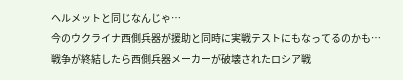ヘルメットと同じなんじゃ…
今のウクライナ西側兵器が援助と同時に実戦テストにもなってるのかも…
戦争が終結したら西側兵器メーカーが破壊されたロシア戦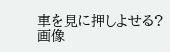車を見に押しよせる?
画像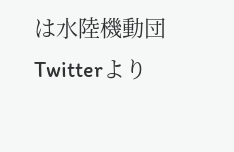は水陸機動団Twitterより